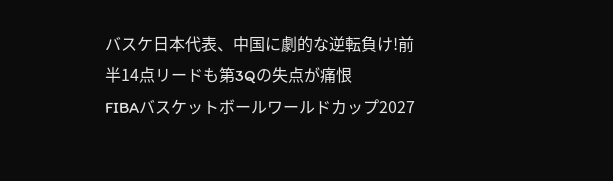バスケ日本代表、中国に劇的な逆転負け!前半14点リードも第3Qの失点が痛恨
FIBAバスケットボールワールドカップ2027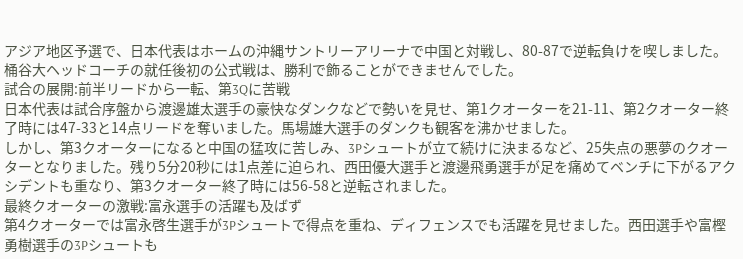アジア地区予選で、日本代表はホームの沖縄サントリーアリーナで中国と対戦し、80-87で逆転負けを喫しました。桶谷大ヘッドコーチの就任後初の公式戦は、勝利で飾ることができませんでした。
試合の展開:前半リードから一転、第3Qに苦戦
日本代表は試合序盤から渡邊雄太選手の豪快なダンクなどで勢いを見せ、第1クオーターを21-11、第2クオーター終了時には47-33と14点リードを奪いました。馬場雄大選手のダンクも観客を沸かせました。
しかし、第3クオーターになると中国の猛攻に苦しみ、3Pシュートが立て続けに決まるなど、25失点の悪夢のクオーターとなりました。残り5分20秒には1点差に迫られ、西田優大選手と渡邊飛勇選手が足を痛めてベンチに下がるアクシデントも重なり、第3クオーター終了時には56-58と逆転されました。
最終クオーターの激戦:富永選手の活躍も及ばず
第4クオーターでは富永啓生選手が3Pシュートで得点を重ね、ディフェンスでも活躍を見せました。西田選手や富樫勇樹選手の3Pシュートも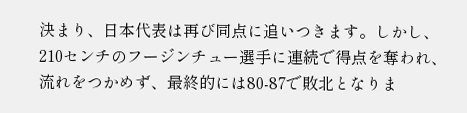決まり、日本代表は再び同点に追いつきます。しかし、210センチのフージンチュー選手に連続で得点を奪われ、流れをつかめず、最終的には80-87で敗北となりま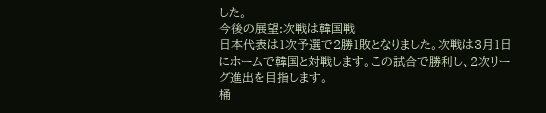した。
今後の展望:次戦は韓国戦
日本代表は1次予選で2勝1敗となりました。次戦は3月1日にホームで韓国と対戦します。この試合で勝利し、2次リーグ進出を目指します。
桶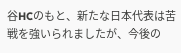谷HCのもと、新たな日本代表は苦戦を強いられましたが、今後の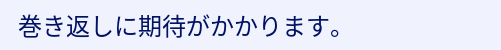巻き返しに期待がかかります。